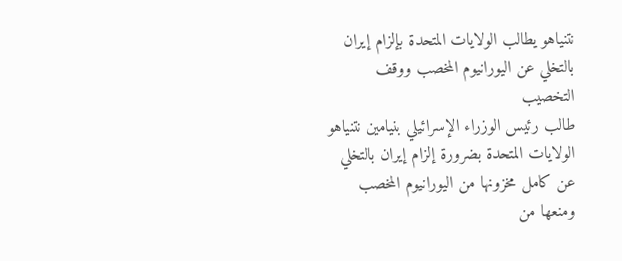نتنياهو يطالب الولايات المتحدة بإلزام إيران بالتخلي عن اليورانيوم المخصب ووقف التخصيب
طالب رئيس الوزراء الإسرائيلي بنيامين نتنياهو الولايات المتحدة بضرورة إلزام إيران بالتخلي عن كامل مخزونها من اليورانيوم المخصب ومنعها من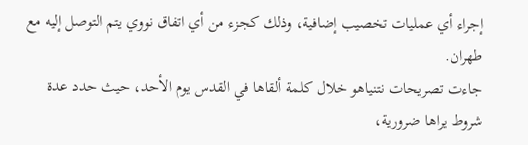إجراء أي عمليات تخصيب إضافية، وذلك كجزء من أي اتفاق نووي يتم التوصل إليه مع طهران.
جاءت تصريحات نتنياهو خلال كلمة ألقاها في القدس يوم الأحد، حيث حدد عدة شروط يراها ضرورية،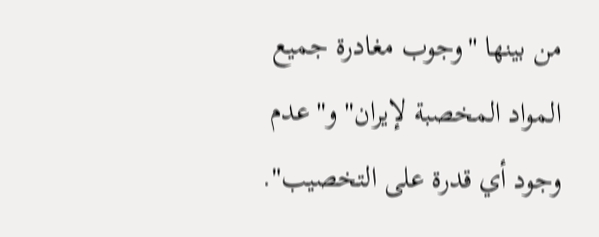من بينها "وجوب مغادرة جميع المواد المخصبة لإيران" و"عدم وجود أي قدرة على التخصيب".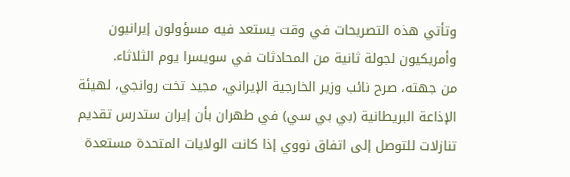وتأتي هذه التصريحات في وقت يستعد فيه مسؤولون إيرانيون وأمريكيون لجولة ثانية من المحادثات في سويسرا يوم الثلاثاء.
من جهته، صرح نائب وزير الخارجية الإيراني، مجيد تخت روانجي، لهيئة الإذاعة البريطانية (بي بي سي) في طهران بأن إيران ستدرس تقديم تنازلات للتوصل إلى اتفاق نووي إذا كانت الولايات المتحدة مستعدة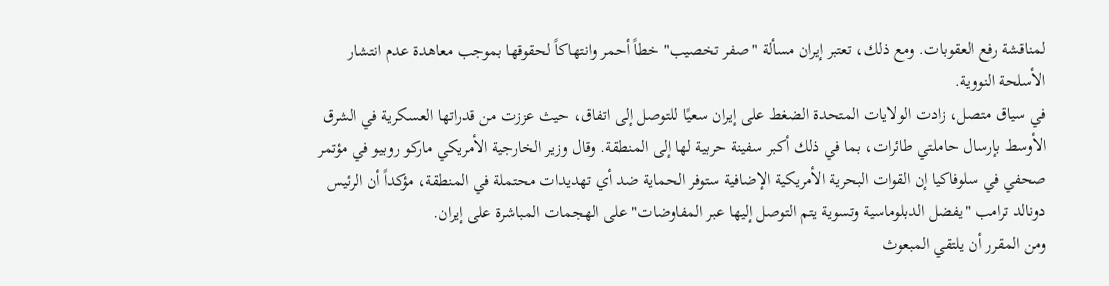لمناقشة رفع العقوبات. ومع ذلك، تعتبر إيران مسألة "صفر تخصيب" خطاً أحمر وانتهاكاً لحقوقها بموجب معاهدة عدم انتشار الأسلحة النووية.
في سياق متصل، زادت الولايات المتحدة الضغط على إيران سعيًا للتوصل إلى اتفاق، حيث عززت من قدراتها العسكرية في الشرق الأوسط بإرسال حاملتي طائرات، بما في ذلك أكبر سفينة حربية لها إلى المنطقة. وقال وزير الخارجية الأمريكي ماركو روبيو في مؤتمر صحفي في سلوفاكيا إن القوات البحرية الأمريكية الإضافية ستوفر الحماية ضد أي تهديدات محتملة في المنطقة، مؤكداً أن الرئيس دونالد ترامب "يفضل الدبلوماسية وتسوية يتم التوصل إليها عبر المفاوضات" على الهجمات المباشرة على إيران.
ومن المقرر أن يلتقي المبعوث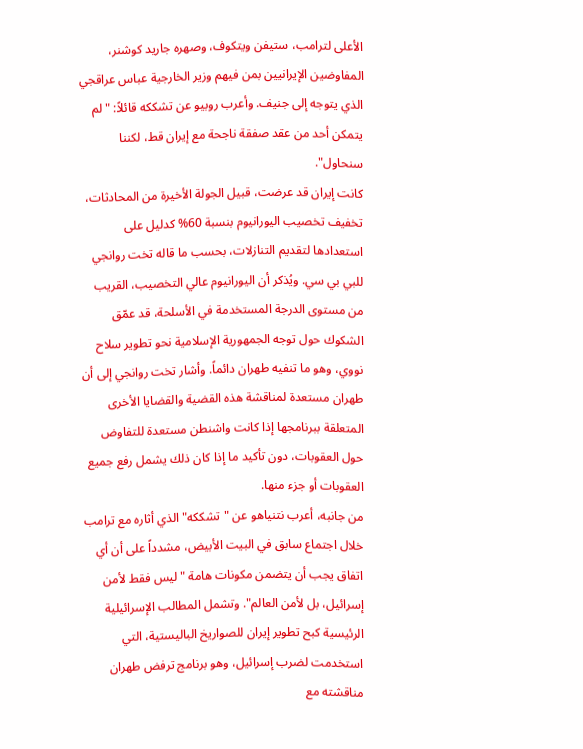الأعلى لترامب، ستيفن ويتكوف، وصهره جاريد كوشنر، المفاوضين الإيرانيين بمن فيهم وزير الخارجية عباس عراقجي الذي يتوجه إلى جنيف. وأعرب روبيو عن تشككه قائلاً: "لم يتمكن أحد من عقد صفقة ناجحة مع إيران قط، لكننا سنحاول".
كانت إيران قد عرضت، قبيل الجولة الأخيرة من المحادثات، تخفيف تخصيب اليورانيوم بنسبة 60% كدليل على استعدادها لتقديم التنازلات، بحسب ما قاله تخت روانجي للبي بي سي. ويُذكر أن اليورانيوم عالي التخصيب، القريب من مستوى الدرجة المستخدمة في الأسلحة، قد عمّق الشكوك حول توجه الجمهورية الإسلامية نحو تطوير سلاح نووي، وهو ما تنفيه طهران دائماً. وأشار تخت روانجي إلى أن طهران مستعدة لمناقشة هذه القضية والقضايا الأخرى المتعلقة ببرنامجها إذا كانت واشنطن مستعدة للتفاوض حول العقوبات، دون تأكيد ما إذا كان ذلك يشمل رفع جميع العقوبات أو جزء منها.
من جانبه، أعرب نتنياهو عن "تشككه" الذي أثاره مع ترامب خلال اجتماع سابق في البيت الأبيض، مشدداً على أن أي اتفاق يجب أن يتضمن مكونات هامة "ليس فقط لأمن إسرائيل، بل لأمن العالم". وتشمل المطالب الإسرائيلية الرئيسية كبح تطوير إيران للصواريخ الباليستية، التي استخدمت لضرب إسرائيل، وهو برنامج ترفض طهران مناقشته مع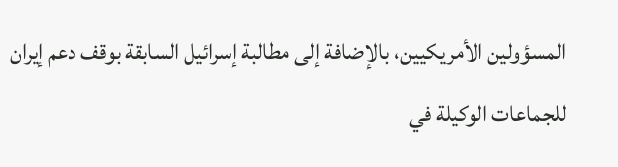المسؤولين الأمريكيين، بالإضافة إلى مطالبة إسرائيل السابقة بوقف دعم إيران للجماعات الوكيلة في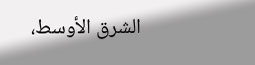الشرق الأوسط،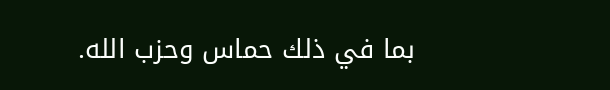بما في ذلك حماس وحزب الله.